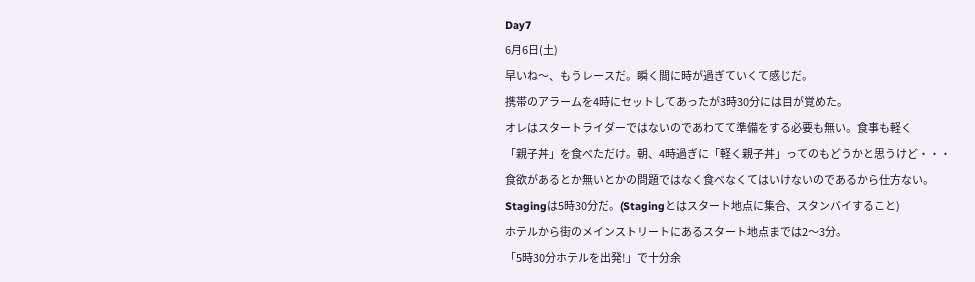Day7
6月6日(土)
早いね〜、もうレースだ。瞬く間に時が過ぎていくて感じだ。
携帯のアラームを4時にセットしてあったが3時30分には目が覚めた。
オレはスタートライダーではないのであわてて準備をする必要も無い。食事も軽く
「親子丼」を食べただけ。朝、4時過ぎに「軽く親子丼」ってのもどうかと思うけど・・・
食欲があるとか無いとかの問題ではなく食べなくてはいけないのであるから仕方ない。
Stagingは5時30分だ。(Stagingとはスタート地点に集合、スタンバイすること)
ホテルから街のメインストリートにあるスタート地点までは2〜3分。
「5時30分ホテルを出発!」で十分余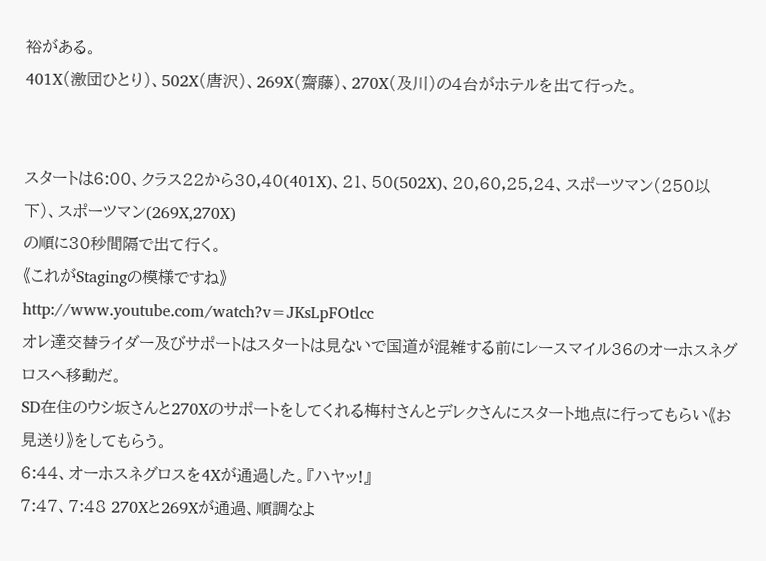裕がある。
401X(激団ひとり)、502X(唐沢)、269X(齋藤)、270X(及川)の4台がホテルを出て行った。


スタートは6:00、クラス22から30,40(401X)、21、50(502X)、20,60,25,24、スポーツマン(250以下)、スポーツマン(269X,270X)
の順に30秒間隔で出て行く。
《これがStagingの模様ですね》
http://www.youtube.com/watch?v=JKsLpFOtlcc
オレ達交替ライダー及びサポートはスタートは見ないで国道が混雑する前にレースマイル36のオーホスネグロスへ移動だ。
SD在住のウシ坂さんと270Xのサポートをしてくれる梅村さんとデレクさんにスタート地点に行ってもらい《お見送り》をしてもらう。
6:44、オーホスネグロスを4Xが通過した。『ハヤッ!』
7:47、7:48 270Xと269Xが通過、順調なよ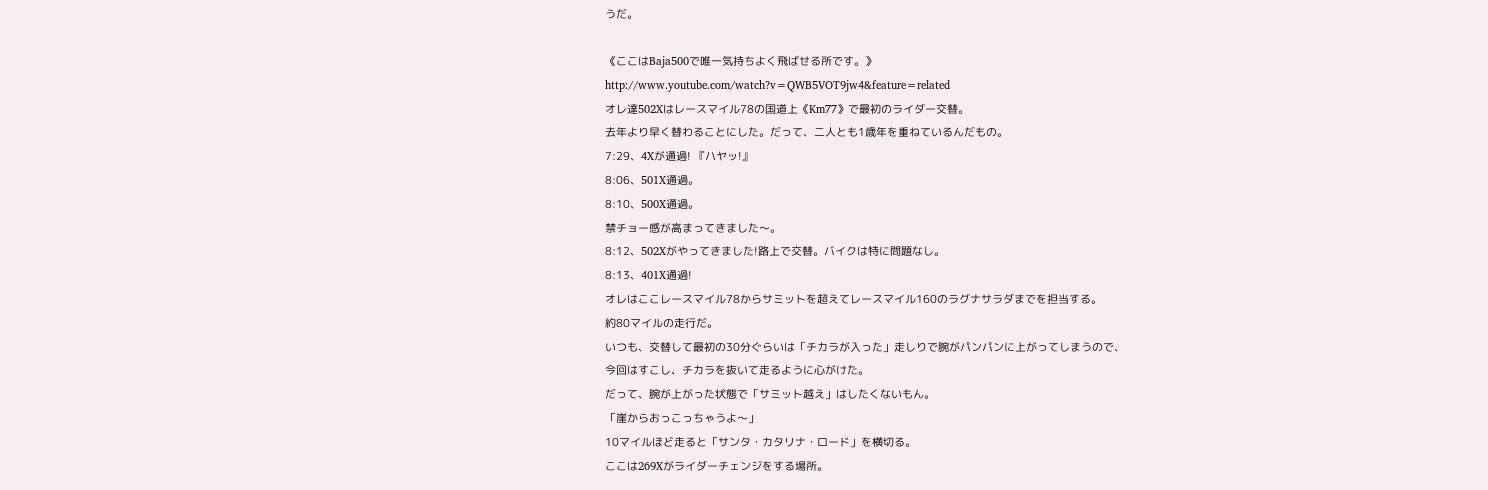うだ。

《ここはBaja500で唯一気持ちよく飛ばせる所です。》
http://www.youtube.com/watch?v=QWB5VOT9jw4&feature=related
オレ達502Xはレースマイル78の国道上《Km77》で最初のライダー交替。
去年より早く替わることにした。だって、二人とも1歳年を重ねているんだもの。
7:29、4Xが通過! 『ハヤッ!』
8:06、501X通過。
8:10、500X通過。
禁チョー感が高まってきました〜。
8:12、502Xがやってきました!路上で交替。バイクは特に問題なし。
8:13、401X通過!
オレはここレースマイル78からサミットを超えてレースマイル160のラグナサラダまでを担当する。
約80マイルの走行だ。
いつも、交替して最初の30分ぐらいは「チカラが入った」走しりで腕がパンパンに上がってしまうので、
今回はすこし、チカラを抜いて走るように心がけた。
だって、腕が上がった状態で「サミット越え」はしたくないもん。
「崖からおっこっちゃうよ〜」
10マイルほど走ると「サンタ・カタリナ・ロード」を横切る。
ここは269Xがライダーチェンジをする場所。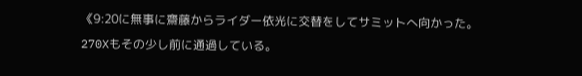《9:20に無事に齋藤からライダー依光に交替をしてサミットへ向かった。
270Xもその少し前に通過している。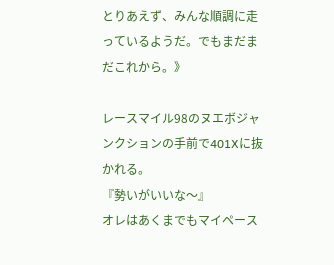とりあえず、みんな順調に走っているようだ。でもまだまだこれから。》

レースマイル98のヌエボジャンクションの手前で401Xに抜かれる。
『勢いがいいな〜』
オレはあくまでもマイペース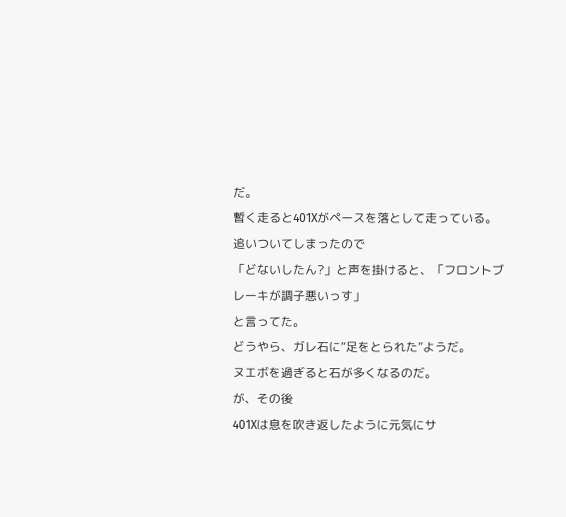だ。
暫く走ると401Xがペースを落として走っている。追いついてしまったので
「どないしたん?」と声を掛けると、「フロントブレーキが調子悪いっす」
と言ってた。
どうやら、ガレ石に“足をとられた”ようだ。
ヌエボを過ぎると石が多くなるのだ。
が、その後
401Xは息を吹き返したように元気にサ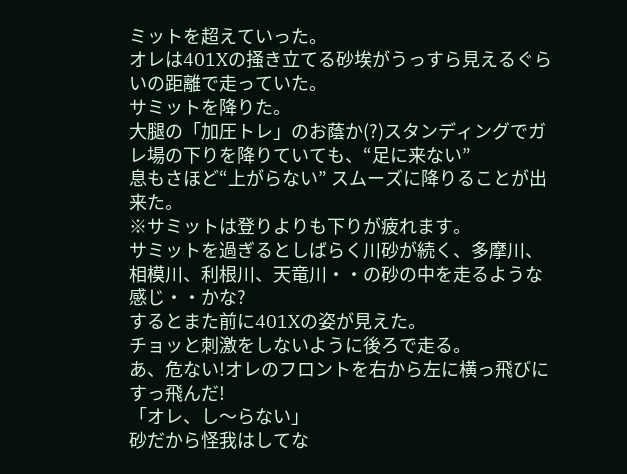ミットを超えていった。
オレは401Xの掻き立てる砂埃がうっすら見えるぐらいの距離で走っていた。
サミットを降りた。
大腿の「加圧トレ」のお蔭か(?)スタンディングでガレ場の下りを降りていても、“足に来ない”
息もさほど“上がらない” スムーズに降りることが出来た。
※サミットは登りよりも下りが疲れます。
サミットを過ぎるとしばらく川砂が続く、多摩川、相模川、利根川、天竜川・・の砂の中を走るような感じ・・かな?
するとまた前に401Xの姿が見えた。
チョッと刺激をしないように後ろで走る。
あ、危ない!オレのフロントを右から左に横っ飛びにすっ飛んだ!
「オレ、し〜らない」
砂だから怪我はしてな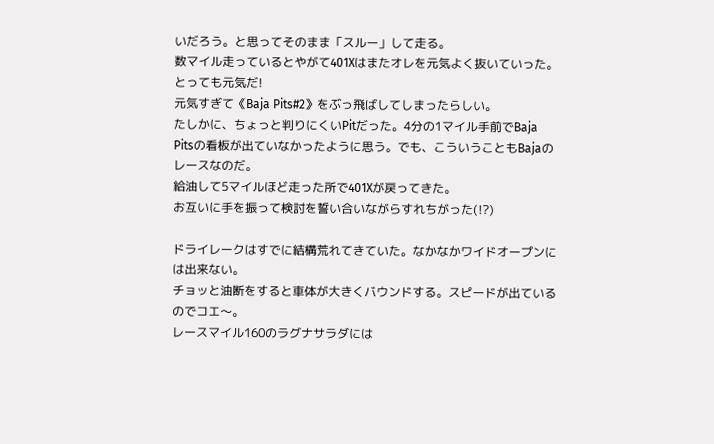いだろう。と思ってそのまま「スルー」して走る。
数マイル走っているとやがて401Xはまたオレを元気よく抜いていった。
とっても元気だ!
元気すぎて《Baja Pits#2》をぶっ飛ばしてしまったらしい。
たしかに、ちょっと判りにくいPitだった。4分の1マイル手前でBaja Pitsの看板が出ていなかったように思う。でも、こういうこともBajaのレースなのだ。
給油して5マイルほど走った所で401Xが戻ってきた。
お互いに手を振って検討を誓い合いながらすれちがった(!?)

ドライレークはすでに結構荒れてきていた。なかなかワイドオープンには出来ない。
チョッと油断をすると車体が大きくバウンドする。スピードが出ているのでコエ〜。
レースマイル160のラグナサラダには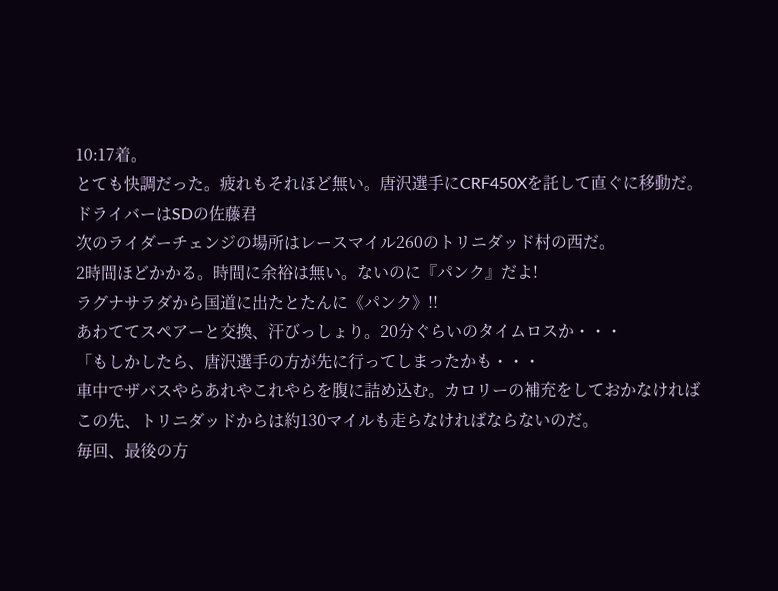10:17着。
とても快調だった。疲れもそれほど無い。唐沢選手にCRF450Xを託して直ぐに移動だ。
ドライバーはSDの佐藤君
次のライダーチェンジの場所はレースマイル260のトリニダッド村の西だ。
2時間ほどかかる。時間に余裕は無い。ないのに『パンク』だよ!
ラグナサラダから国道に出たとたんに《パンク》!!
あわててスペアーと交換、汗びっしょり。20分ぐらいのタイムロスか・・・
「もしかしたら、唐沢選手の方が先に行ってしまったかも・・・
車中でザバスやらあれやこれやらを腹に詰め込む。カロリーの補充をしておかなければ
この先、トリニダッドからは約130マイルも走らなければならないのだ。
毎回、最後の方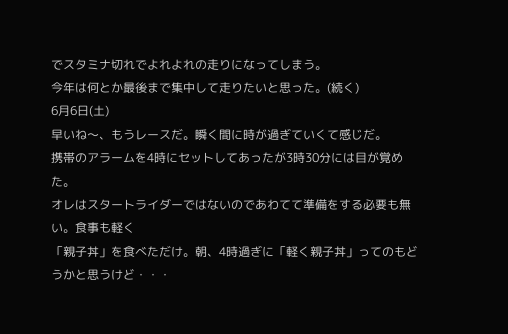でスタミナ切れでよれよれの走りになってしまう。
今年は何とか最後まで集中して走りたいと思った。(続く)
6月6日(土)
早いね〜、もうレースだ。瞬く間に時が過ぎていくて感じだ。
携帯のアラームを4時にセットしてあったが3時30分には目が覚めた。
オレはスタートライダーではないのであわてて準備をする必要も無い。食事も軽く
「親子丼」を食べただけ。朝、4時過ぎに「軽く親子丼」ってのもどうかと思うけど・・・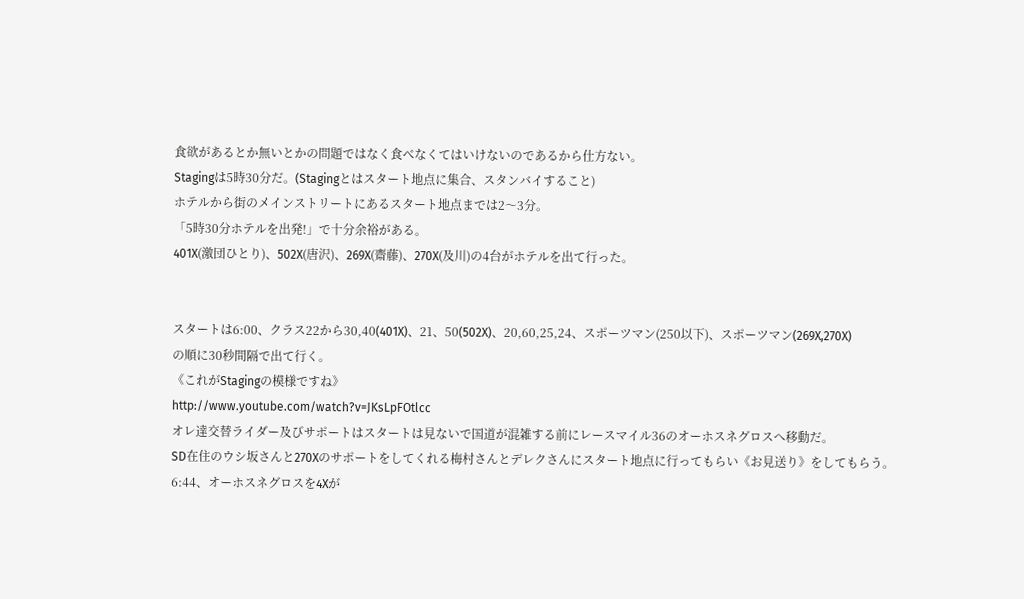食欲があるとか無いとかの問題ではなく食べなくてはいけないのであるから仕方ない。
Stagingは5時30分だ。(Stagingとはスタート地点に集合、スタンバイすること)
ホテルから街のメインストリートにあるスタート地点までは2〜3分。
「5時30分ホテルを出発!」で十分余裕がある。
401X(激団ひとり)、502X(唐沢)、269X(齋藤)、270X(及川)の4台がホテルを出て行った。


スタートは6:00、クラス22から30,40(401X)、21、50(502X)、20,60,25,24、スポーツマン(250以下)、スポーツマン(269X,270X)
の順に30秒間隔で出て行く。
《これがStagingの模様ですね》
http://www.youtube.com/watch?v=JKsLpFOtlcc
オレ達交替ライダー及びサポートはスタートは見ないで国道が混雑する前にレースマイル36のオーホスネグロスへ移動だ。
SD在住のウシ坂さんと270Xのサポートをしてくれる梅村さんとデレクさんにスタート地点に行ってもらい《お見送り》をしてもらう。
6:44、オーホスネグロスを4Xが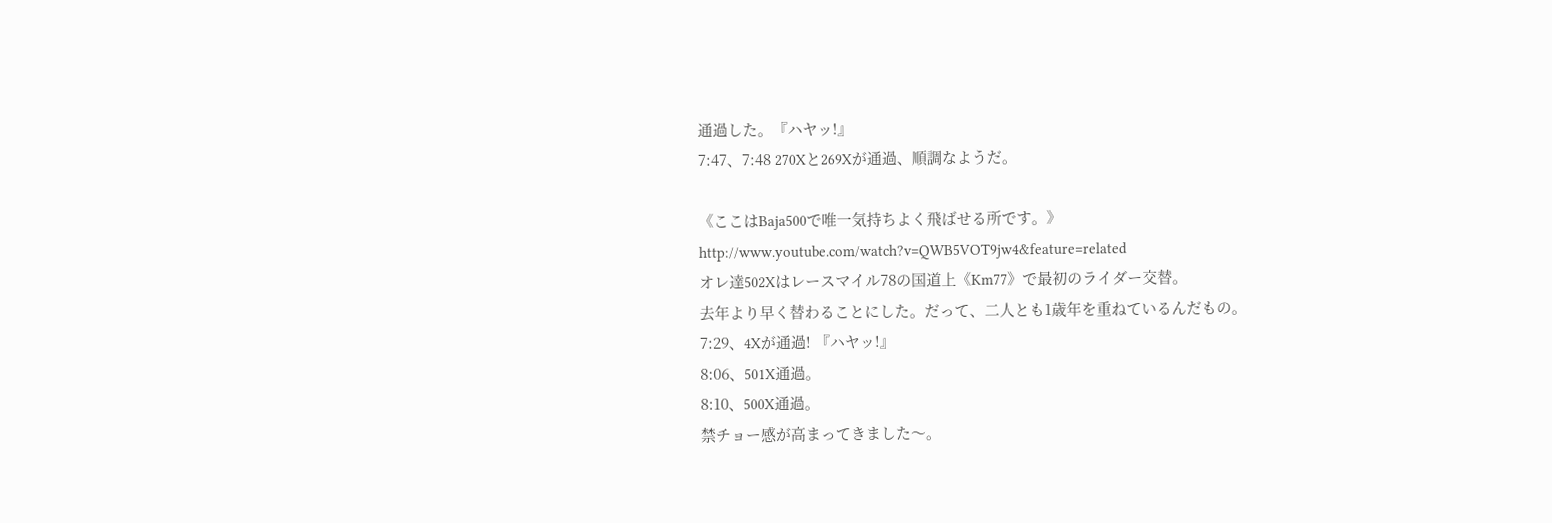通過した。『ハヤッ!』
7:47、7:48 270Xと269Xが通過、順調なようだ。

《ここはBaja500で唯一気持ちよく飛ばせる所です。》
http://www.youtube.com/watch?v=QWB5VOT9jw4&feature=related
オレ達502Xはレースマイル78の国道上《Km77》で最初のライダー交替。
去年より早く替わることにした。だって、二人とも1歳年を重ねているんだもの。
7:29、4Xが通過! 『ハヤッ!』
8:06、501X通過。
8:10、500X通過。
禁チョー感が高まってきました〜。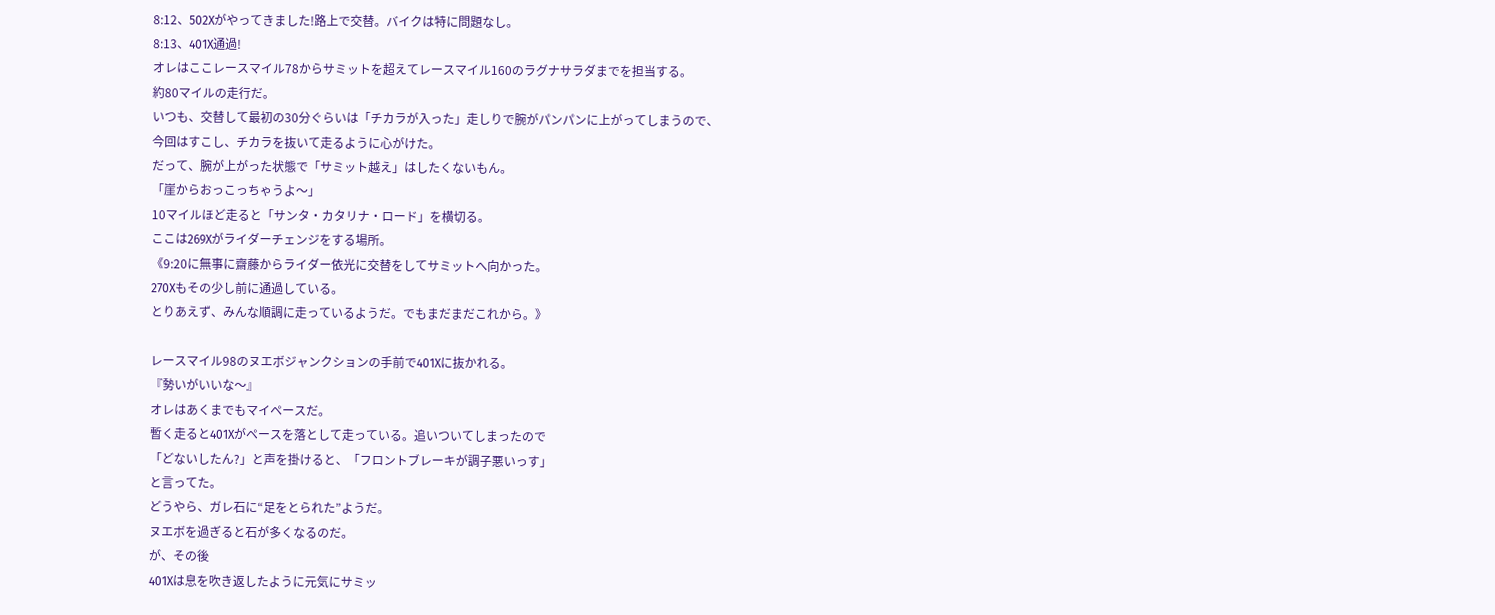8:12、502Xがやってきました!路上で交替。バイクは特に問題なし。
8:13、401X通過!
オレはここレースマイル78からサミットを超えてレースマイル160のラグナサラダまでを担当する。
約80マイルの走行だ。
いつも、交替して最初の30分ぐらいは「チカラが入った」走しりで腕がパンパンに上がってしまうので、
今回はすこし、チカラを抜いて走るように心がけた。
だって、腕が上がった状態で「サミット越え」はしたくないもん。
「崖からおっこっちゃうよ〜」
10マイルほど走ると「サンタ・カタリナ・ロード」を横切る。
ここは269Xがライダーチェンジをする場所。
《9:20に無事に齋藤からライダー依光に交替をしてサミットへ向かった。
270Xもその少し前に通過している。
とりあえず、みんな順調に走っているようだ。でもまだまだこれから。》

レースマイル98のヌエボジャンクションの手前で401Xに抜かれる。
『勢いがいいな〜』
オレはあくまでもマイペースだ。
暫く走ると401Xがペースを落として走っている。追いついてしまったので
「どないしたん?」と声を掛けると、「フロントブレーキが調子悪いっす」
と言ってた。
どうやら、ガレ石に“足をとられた”ようだ。
ヌエボを過ぎると石が多くなるのだ。
が、その後
401Xは息を吹き返したように元気にサミッ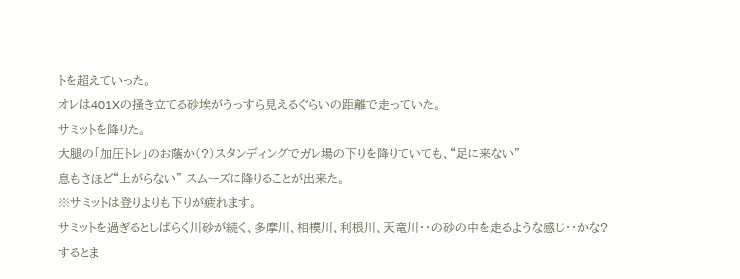トを超えていった。
オレは401Xの掻き立てる砂埃がうっすら見えるぐらいの距離で走っていた。
サミットを降りた。
大腿の「加圧トレ」のお蔭か(?)スタンディングでガレ場の下りを降りていても、“足に来ない”
息もさほど“上がらない” スムーズに降りることが出来た。
※サミットは登りよりも下りが疲れます。
サミットを過ぎるとしばらく川砂が続く、多摩川、相模川、利根川、天竜川・・の砂の中を走るような感じ・・かな?
するとま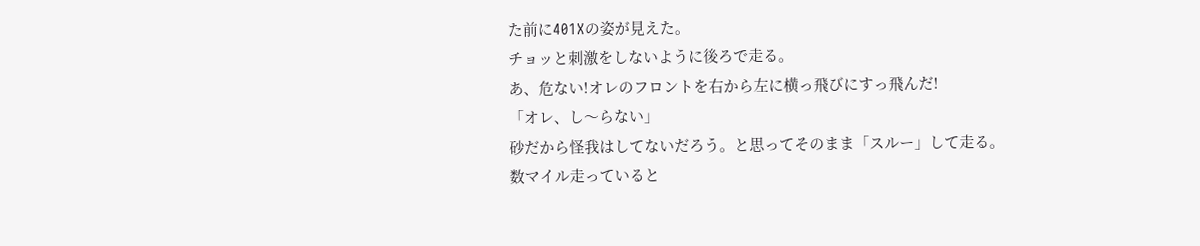た前に401Xの姿が見えた。
チョッと刺激をしないように後ろで走る。
あ、危ない!オレのフロントを右から左に横っ飛びにすっ飛んだ!
「オレ、し〜らない」
砂だから怪我はしてないだろう。と思ってそのまま「スルー」して走る。
数マイル走っていると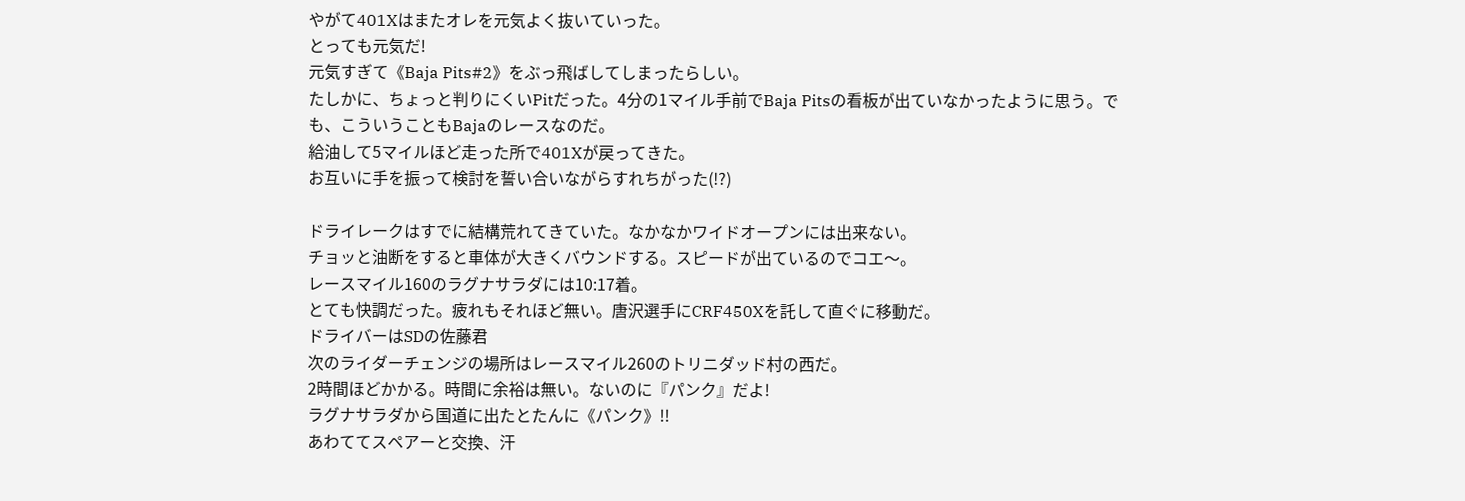やがて401Xはまたオレを元気よく抜いていった。
とっても元気だ!
元気すぎて《Baja Pits#2》をぶっ飛ばしてしまったらしい。
たしかに、ちょっと判りにくいPitだった。4分の1マイル手前でBaja Pitsの看板が出ていなかったように思う。でも、こういうこともBajaのレースなのだ。
給油して5マイルほど走った所で401Xが戻ってきた。
お互いに手を振って検討を誓い合いながらすれちがった(!?)

ドライレークはすでに結構荒れてきていた。なかなかワイドオープンには出来ない。
チョッと油断をすると車体が大きくバウンドする。スピードが出ているのでコエ〜。
レースマイル160のラグナサラダには10:17着。
とても快調だった。疲れもそれほど無い。唐沢選手にCRF450Xを託して直ぐに移動だ。
ドライバーはSDの佐藤君
次のライダーチェンジの場所はレースマイル260のトリニダッド村の西だ。
2時間ほどかかる。時間に余裕は無い。ないのに『パンク』だよ!
ラグナサラダから国道に出たとたんに《パンク》!!
あわててスペアーと交換、汗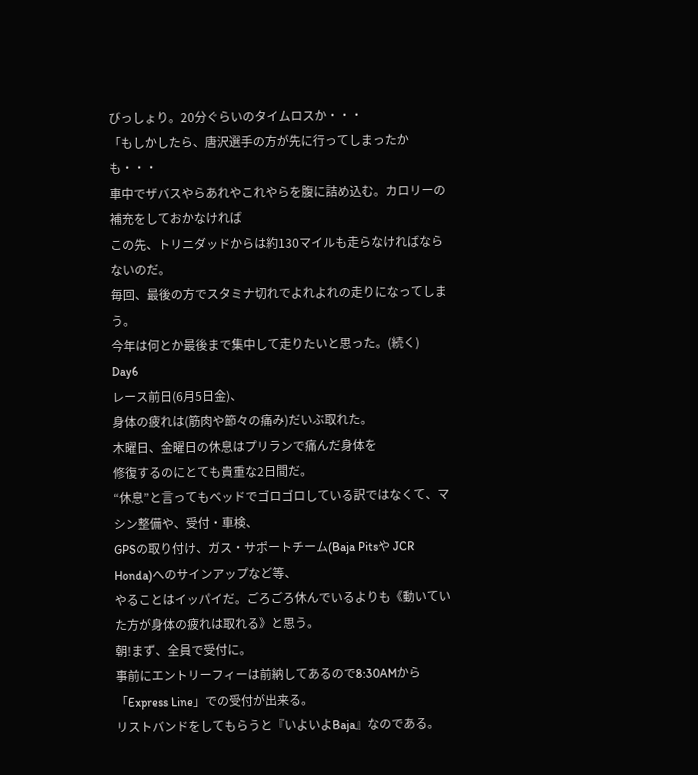びっしょり。20分ぐらいのタイムロスか・・・
「もしかしたら、唐沢選手の方が先に行ってしまったかも・・・
車中でザバスやらあれやこれやらを腹に詰め込む。カロリーの補充をしておかなければ
この先、トリニダッドからは約130マイルも走らなければならないのだ。
毎回、最後の方でスタミナ切れでよれよれの走りになってしまう。
今年は何とか最後まで集中して走りたいと思った。(続く)
Day6
レース前日(6月5日金)、
身体の疲れは(筋肉や節々の痛み)だいぶ取れた。
木曜日、金曜日の休息はプリランで痛んだ身体を
修復するのにとても貴重な2日間だ。
“休息”と言ってもベッドでゴロゴロしている訳ではなくて、マシン整備や、受付・車検、
GPSの取り付け、ガス・サポートチーム(Baja Pitsや JCR Honda)へのサインアップなど等、
やることはイッパイだ。ごろごろ休んでいるよりも《動いていた方が身体の疲れは取れる》と思う。
朝!まず、全員で受付に。
事前にエントリーフィーは前納してあるので8:30AMから「Express Line」での受付が出来る。
リストバンドをしてもらうと『いよいよBaja』なのである。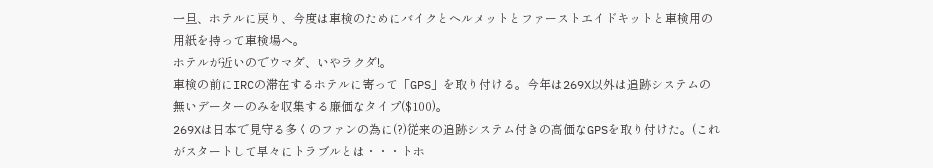一旦、ホテルに戻り、今度は車検のためにバイクとヘルメットとファーストエイドキットと車検用の用紙を持って車検場へ。
ホテルが近いのでウマダ、いやラクダ!。
車検の前にIRCの滞在するホテルに寄って「GPS」を取り付ける。今年は269X以外は追跡システムの無いデーターのみを収集する廉価なタイプ($100)。
269Xは日本で見守る多くのファンの為に(?)従来の追跡システム付きの高価なGPSを取り付けた。(これがスタートして早々にトラブルとは・・・トホ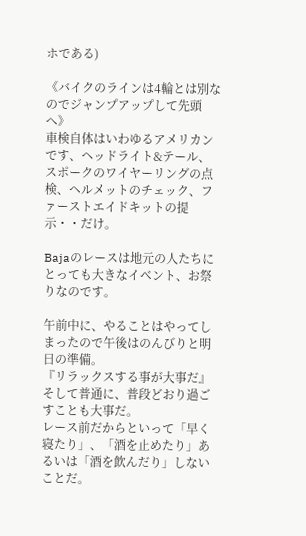ホである)

《バイクのラインは4輪とは別なのでジャンプアップして先頭へ》
車検自体はいわゆるアメリカンです、ヘッドライト&テール、スポークのワイヤーリングの点検、ヘルメットのチェック、ファーストエイドキットの提示・・だけ。

Bajaのレースは地元の人たちにとっても大きなイベント、お祭りなのです。

午前中に、やることはやってしまったので午後はのんびりと明日の準備。
『リラックスする事が大事だ』
そして普通に、普段どおり過ごすことも大事だ。
レース前だからといって「早く寝たり」、「酒を止めたり」あるいは「酒を飲んだり」しないことだ。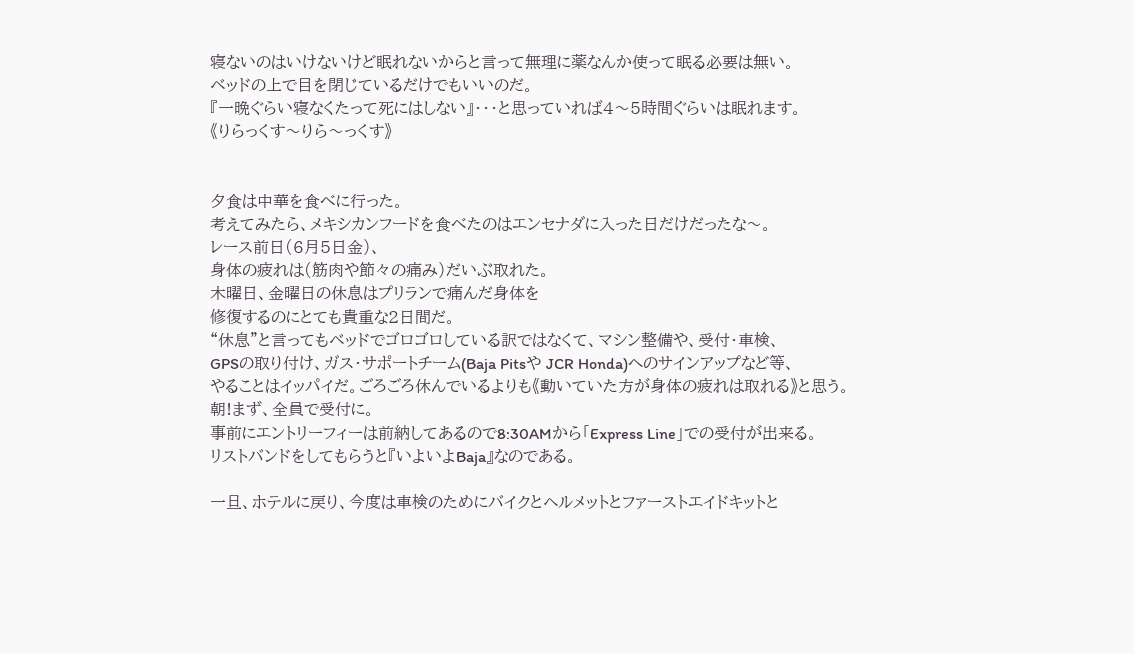寝ないのはいけないけど眠れないからと言って無理に薬なんか使って眠る必要は無い。
ベッドの上で目を閉じているだけでもいいのだ。
『一晩ぐらい寝なくたって死にはしない』・・・と思っていれば4〜5時間ぐらいは眠れます。
《りらっくす〜りら〜っくす》


夕食は中華を食べに行った。
考えてみたら、メキシカンフードを食べたのはエンセナダに入った日だけだったな〜。
レース前日(6月5日金)、
身体の疲れは(筋肉や節々の痛み)だいぶ取れた。
木曜日、金曜日の休息はプリランで痛んだ身体を
修復するのにとても貴重な2日間だ。
“休息”と言ってもベッドでゴロゴロしている訳ではなくて、マシン整備や、受付・車検、
GPSの取り付け、ガス・サポートチーム(Baja Pitsや JCR Honda)へのサインアップなど等、
やることはイッパイだ。ごろごろ休んでいるよりも《動いていた方が身体の疲れは取れる》と思う。
朝!まず、全員で受付に。
事前にエントリーフィーは前納してあるので8:30AMから「Express Line」での受付が出来る。
リストバンドをしてもらうと『いよいよBaja』なのである。

一旦、ホテルに戻り、今度は車検のためにバイクとヘルメットとファーストエイドキットと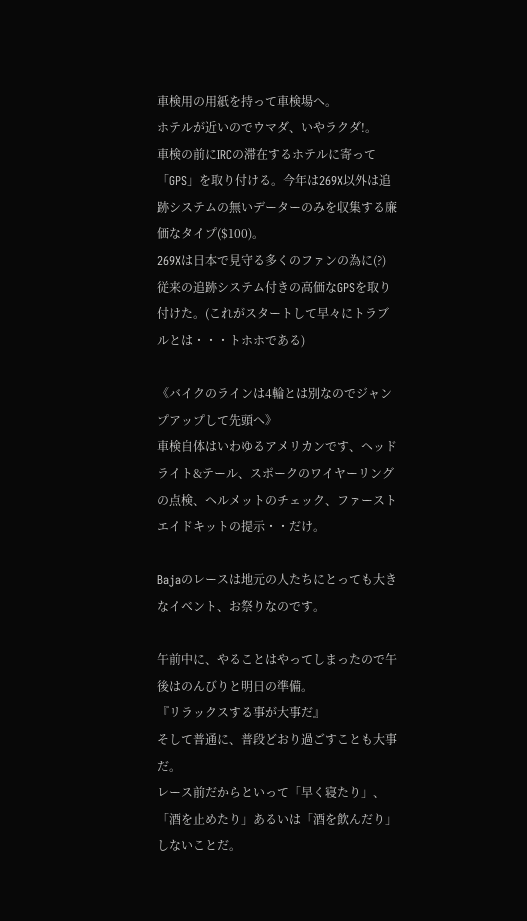車検用の用紙を持って車検場へ。
ホテルが近いのでウマダ、いやラクダ!。
車検の前にIRCの滞在するホテルに寄って「GPS」を取り付ける。今年は269X以外は追跡システムの無いデーターのみを収集する廉価なタイプ($100)。
269Xは日本で見守る多くのファンの為に(?)従来の追跡システム付きの高価なGPSを取り付けた。(これがスタートして早々にトラブルとは・・・トホホである)

《バイクのラインは4輪とは別なのでジャンプアップして先頭へ》
車検自体はいわゆるアメリカンです、ヘッドライト&テール、スポークのワイヤーリングの点検、ヘルメットのチェック、ファーストエイドキットの提示・・だけ。

Bajaのレースは地元の人たちにとっても大きなイベント、お祭りなのです。

午前中に、やることはやってしまったので午後はのんびりと明日の準備。
『リラックスする事が大事だ』
そして普通に、普段どおり過ごすことも大事だ。
レース前だからといって「早く寝たり」、「酒を止めたり」あるいは「酒を飲んだり」しないことだ。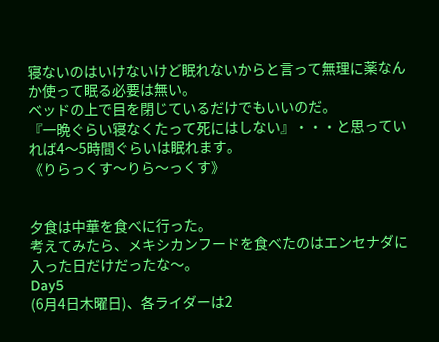寝ないのはいけないけど眠れないからと言って無理に薬なんか使って眠る必要は無い。
ベッドの上で目を閉じているだけでもいいのだ。
『一晩ぐらい寝なくたって死にはしない』・・・と思っていれば4〜5時間ぐらいは眠れます。
《りらっくす〜りら〜っくす》


夕食は中華を食べに行った。
考えてみたら、メキシカンフードを食べたのはエンセナダに入った日だけだったな〜。
Day5
(6月4日木曜日)、各ライダーは2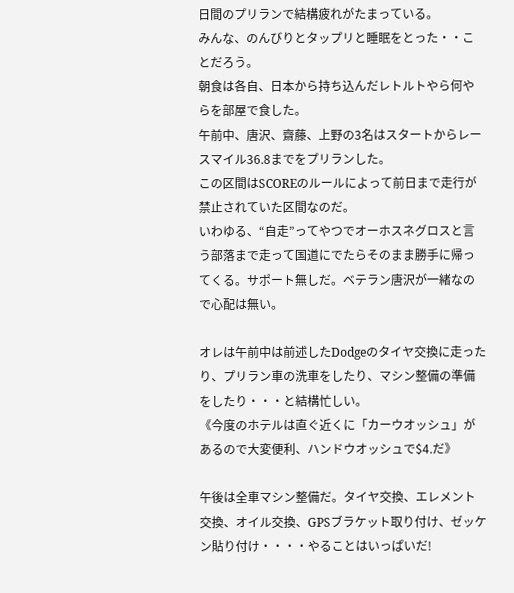日間のプリランで結構疲れがたまっている。
みんな、のんびりとタップリと睡眠をとった・・ことだろう。
朝食は各自、日本から持ち込んだレトルトやら何やらを部屋で食した。
午前中、唐沢、齋藤、上野の3名はスタートからレースマイル36.8までをプリランした。
この区間はSCOREのルールによって前日まで走行が禁止されていた区間なのだ。
いわゆる、“自走”ってやつでオーホスネグロスと言う部落まで走って国道にでたらそのまま勝手に帰ってくる。サポート無しだ。ベテラン唐沢が一緒なので心配は無い。

オレは午前中は前述したDodgeのタイヤ交換に走ったり、プリラン車の洗車をしたり、マシン整備の準備をしたり・・・と結構忙しい。
《今度のホテルは直ぐ近くに「カーウオッシュ」があるので大変便利、ハンドウオッシュで$4.だ》

午後は全車マシン整備だ。タイヤ交換、エレメント交換、オイル交換、GPSブラケット取り付け、ゼッケン貼り付け・・・・やることはいっぱいだ!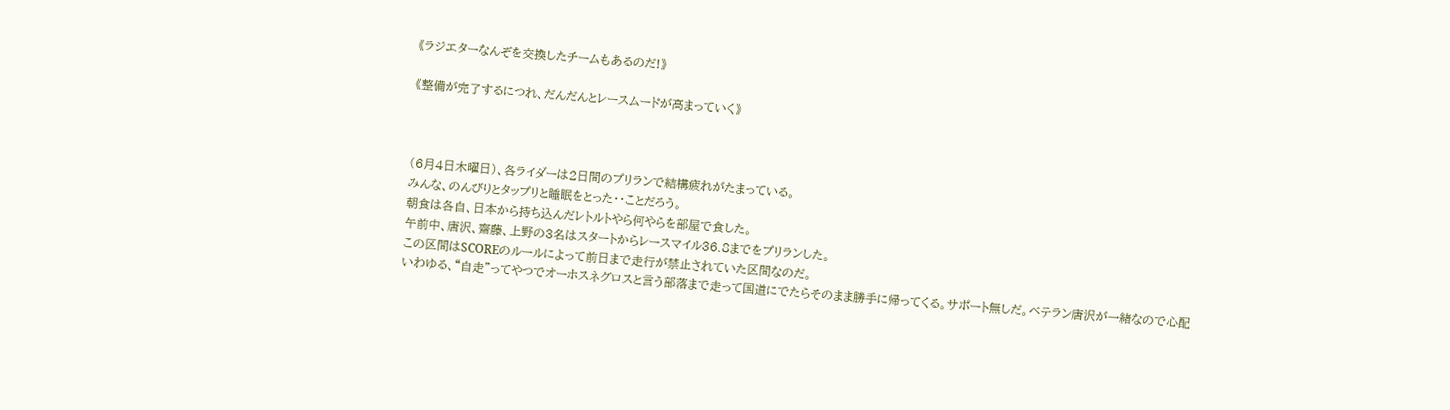《ラジエターなんぞを交換したチームもあるのだ!》

《整備が完了するにつれ、だんだんとレースムードが高まっていく》



(6月4日木曜日)、各ライダーは2日間のプリランで結構疲れがたまっている。
みんな、のんびりとタップリと睡眠をとった・・ことだろう。
朝食は各自、日本から持ち込んだレトルトやら何やらを部屋で食した。
午前中、唐沢、齋藤、上野の3名はスタートからレースマイル36.8までをプリランした。
この区間はSCOREのルールによって前日まで走行が禁止されていた区間なのだ。
いわゆる、“自走”ってやつでオーホスネグロスと言う部落まで走って国道にでたらそのまま勝手に帰ってくる。サポート無しだ。ベテラン唐沢が一緒なので心配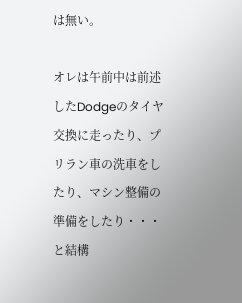は無い。

オレは午前中は前述したDodgeのタイヤ交換に走ったり、プリラン車の洗車をしたり、マシン整備の準備をしたり・・・と結構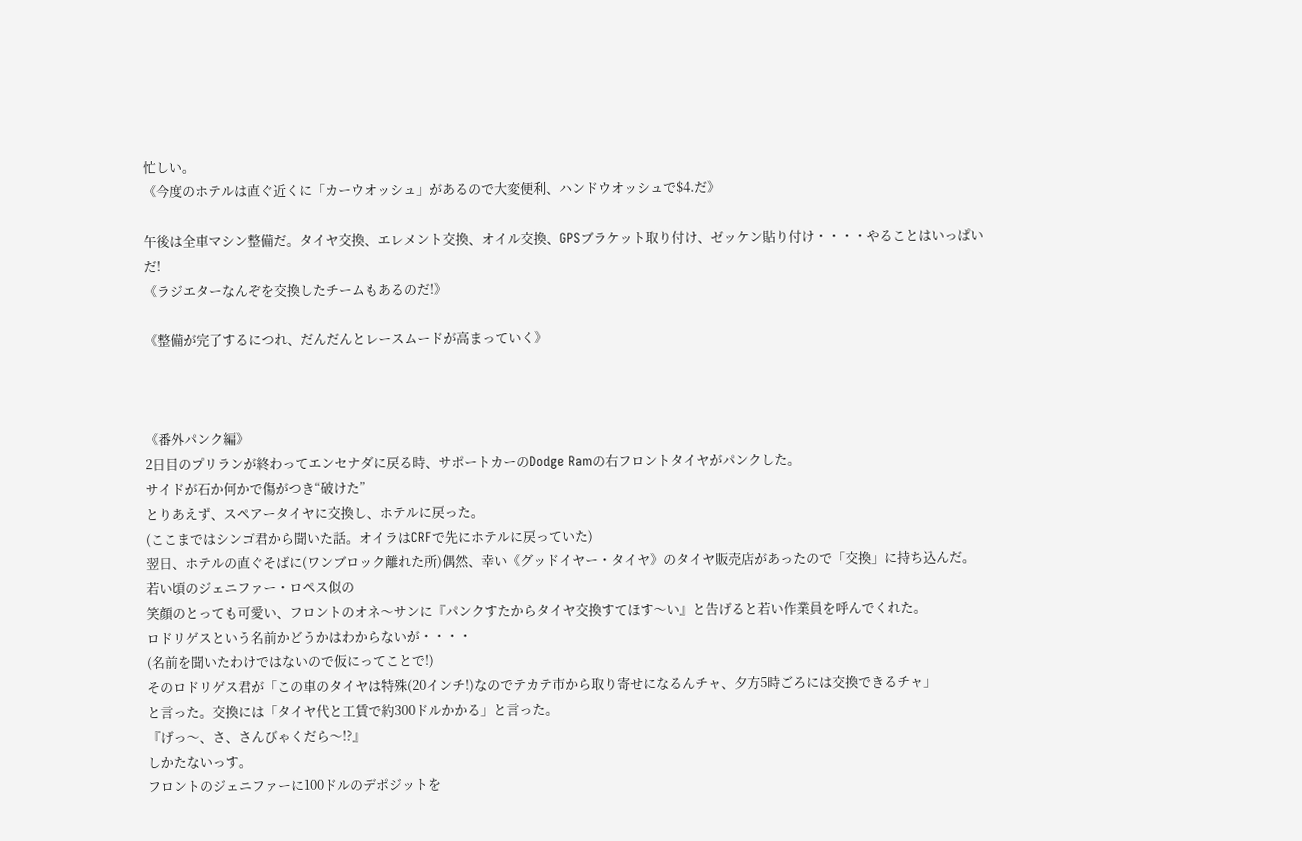忙しい。
《今度のホテルは直ぐ近くに「カーウオッシュ」があるので大変便利、ハンドウオッシュで$4.だ》

午後は全車マシン整備だ。タイヤ交換、エレメント交換、オイル交換、GPSブラケット取り付け、ゼッケン貼り付け・・・・やることはいっぱいだ!
《ラジエターなんぞを交換したチームもあるのだ!》

《整備が完了するにつれ、だんだんとレースムードが高まっていく》



《番外パンク編》
2日目のプリランが終わってエンセナダに戻る時、サポートカーのDodge Ramの右フロントタイヤがパンクした。
サイドが石か何かで傷がつき“破けた”
とりあえず、スペアータイヤに交換し、ホテルに戻った。
(ここまではシンゴ君から聞いた話。オイラはCRFで先にホテルに戻っていた)
翌日、ホテルの直ぐそばに(ワンブロック離れた所)偶然、幸い《グッドイヤー・タイヤ》のタイヤ販売店があったので「交換」に持ち込んだ。
若い頃のジェニファー・ロペス似の
笑顔のとっても可愛い、フロントのオネ〜サンに『パンクすたからタイヤ交換すてほす〜い』と告げると若い作業員を呼んでくれた。
ロドリゲスという名前かどうかはわからないが・・・・
(名前を聞いたわけではないので仮にってことで!)
そのロドリゲス君が「この車のタイヤは特殊(20インチ!)なのでテカテ市から取り寄せになるんチャ、夕方5時ごろには交換できるチャ」
と言った。交換には「タイヤ代と工賃で約300ドルかかる」と言った。
『げっ〜、さ、さんびゃくだら〜!?』
しかたないっす。
フロントのジェニファーに100ドルのデポジットを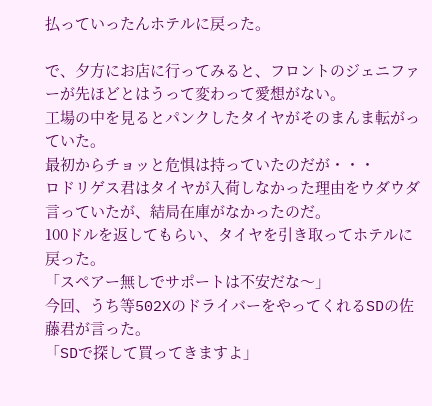払っていったんホテルに戻った。

で、夕方にお店に行ってみると、フロントのジェニファーが先ほどとはうって変わって愛想がない。
工場の中を見るとパンクしたタイヤがそのまんま転がっていた。
最初からチョッと危惧は持っていたのだが・・・
ロドリゲス君はタイヤが入荷しなかった理由をウダウダ言っていたが、結局在庫がなかったのだ。
100ドルを返してもらい、タイヤを引き取ってホテルに戻った。
「スペアー無しでサポートは不安だな〜」
今回、うち等502XのドライバーをやってくれるSDの佐藤君が言った。
「SDで探して買ってきますよ」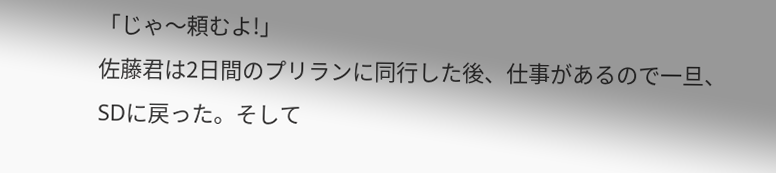「じゃ〜頼むよ!」
佐藤君は2日間のプリランに同行した後、仕事があるので一旦、SDに戻った。そして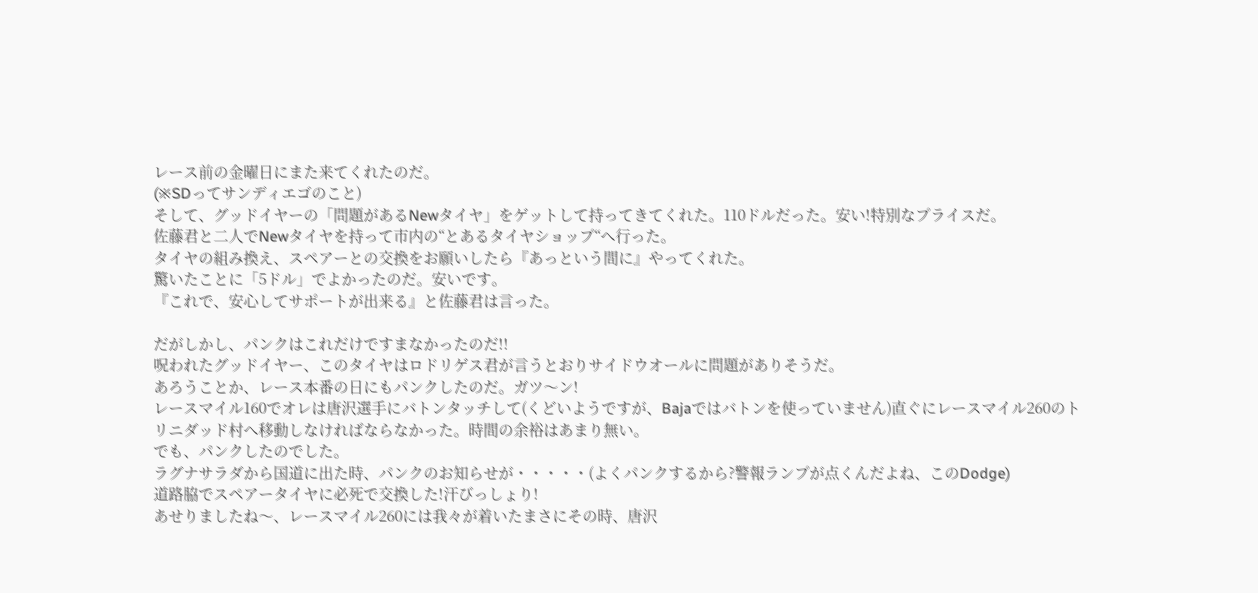レース前の金曜日にまた来てくれたのだ。
(※SDってサンディエゴのこと)
そして、グッドイヤーの「問題があるNewタイヤ」をゲットして持ってきてくれた。110ドルだった。安い!特別なプライスだ。
佐藤君と二人でNewタイヤを持って市内の“とあるタイヤショップ“へ行った。
タイヤの組み換え、スペアーとの交換をお願いしたら『あっという間に』やってくれた。
驚いたことに「5ドル」でよかったのだ。安いです。
『これで、安心してサポートが出来る』と佐藤君は言った。

だがしかし、パンクはこれだけですまなかったのだ!!
呪われたグッドイヤー、このタイヤはロドリゲス君が言うとおりサイドウオールに問題がありそうだ。
あろうことか、レース本番の日にもパンクしたのだ。ガツ〜ン!
レースマイル160でオレは唐沢選手にバトンタッチして(くどいようですが、Bajaではバトンを使っていません)直ぐにレースマイル260のトリニダッド村へ移動しなければならなかった。時間の余裕はあまり無い。
でも、パンクしたのでした。
ラグナサラダから国道に出た時、パンクのお知らせが・・・・・(よくパンクするから?警報ランプが点くんだよね、このDodge)
道路脇でスペアータイヤに必死で交換した!汗びっしょり!
あせりましたね〜、レースマイル260には我々が着いたまさにその時、唐沢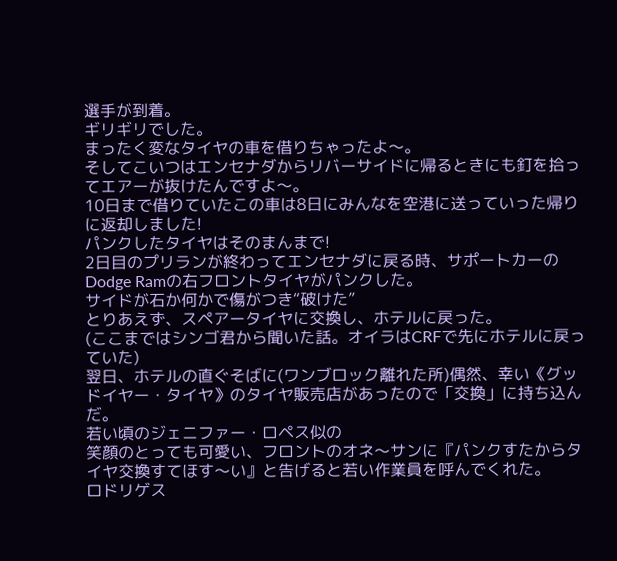選手が到着。
ギリギリでした。
まったく変なタイヤの車を借りちゃったよ〜。
そしてこいつはエンセナダからリバーサイドに帰るときにも釘を拾ってエアーが抜けたんですよ〜。
10日まで借りていたこの車は8日にみんなを空港に送っていった帰りに返却しました!
パンクしたタイヤはそのまんまで!
2日目のプリランが終わってエンセナダに戻る時、サポートカーのDodge Ramの右フロントタイヤがパンクした。
サイドが石か何かで傷がつき“破けた”
とりあえず、スペアータイヤに交換し、ホテルに戻った。
(ここまではシンゴ君から聞いた話。オイラはCRFで先にホテルに戻っていた)
翌日、ホテルの直ぐそばに(ワンブロック離れた所)偶然、幸い《グッドイヤー・タイヤ》のタイヤ販売店があったので「交換」に持ち込んだ。
若い頃のジェニファー・ロペス似の
笑顔のとっても可愛い、フロントのオネ〜サンに『パンクすたからタイヤ交換すてほす〜い』と告げると若い作業員を呼んでくれた。
ロドリゲス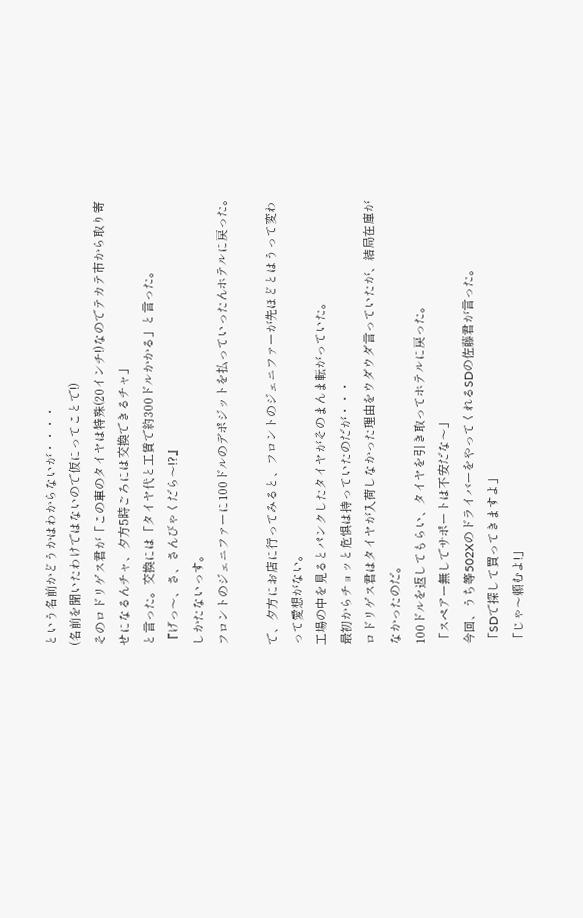という名前かどうかはわからないが・・・・
(名前を聞いたわけではないので仮にってことで!)
そのロドリゲス君が「この車のタイヤは特殊(20インチ!)なのでテカテ市から取り寄せになるんチャ、夕方5時ごろには交換できるチャ」
と言った。交換には「タイヤ代と工賃で約300ドルかかる」と言った。
『げっ〜、さ、さんびゃくだら〜!?』
しかたないっす。
フロントのジェニファーに100ドルのデポジットを払っていったんホテルに戻った。

で、夕方にお店に行ってみると、フロントのジェニファーが先ほどとはうって変わって愛想がない。
工場の中を見るとパンクしたタイヤがそのまんま転がっていた。
最初からチョッと危惧は持っていたのだが・・・
ロドリゲス君はタイヤが入荷しなかった理由をウダウダ言っていたが、結局在庫がなかったのだ。
100ドルを返してもらい、タイヤを引き取ってホテルに戻った。
「スペアー無しでサポートは不安だな〜」
今回、うち等502XのドライバーをやってくれるSDの佐藤君が言った。
「SDで探して買ってきますよ」
「じゃ〜頼むよ!」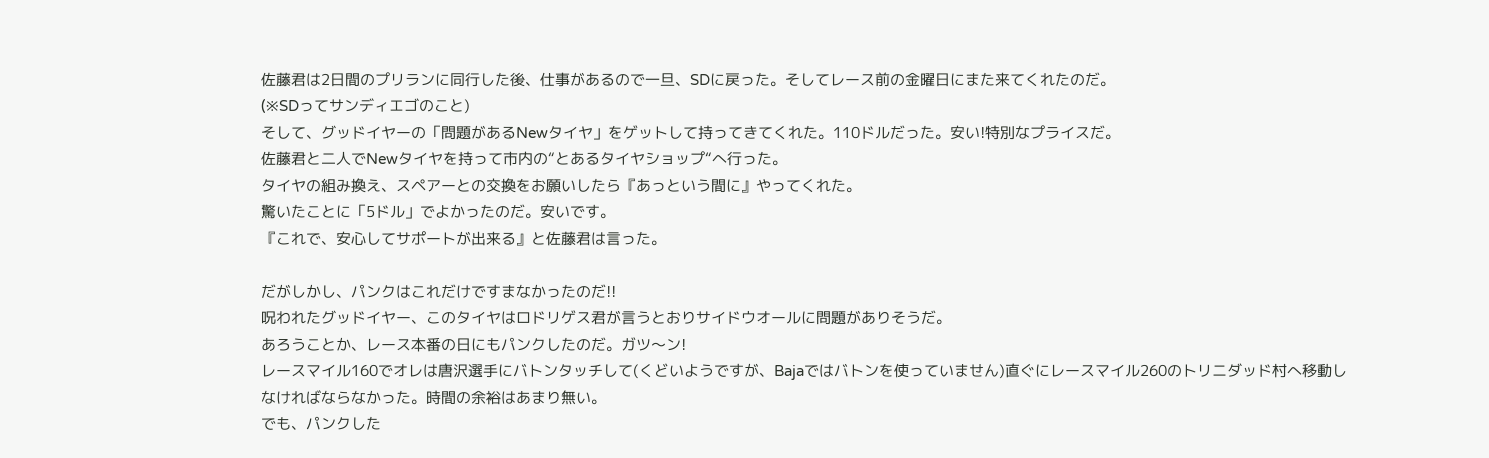佐藤君は2日間のプリランに同行した後、仕事があるので一旦、SDに戻った。そしてレース前の金曜日にまた来てくれたのだ。
(※SDってサンディエゴのこと)
そして、グッドイヤーの「問題があるNewタイヤ」をゲットして持ってきてくれた。110ドルだった。安い!特別なプライスだ。
佐藤君と二人でNewタイヤを持って市内の“とあるタイヤショップ“へ行った。
タイヤの組み換え、スペアーとの交換をお願いしたら『あっという間に』やってくれた。
驚いたことに「5ドル」でよかったのだ。安いです。
『これで、安心してサポートが出来る』と佐藤君は言った。

だがしかし、パンクはこれだけですまなかったのだ!!
呪われたグッドイヤー、このタイヤはロドリゲス君が言うとおりサイドウオールに問題がありそうだ。
あろうことか、レース本番の日にもパンクしたのだ。ガツ〜ン!
レースマイル160でオレは唐沢選手にバトンタッチして(くどいようですが、Bajaではバトンを使っていません)直ぐにレースマイル260のトリニダッド村へ移動しなければならなかった。時間の余裕はあまり無い。
でも、パンクした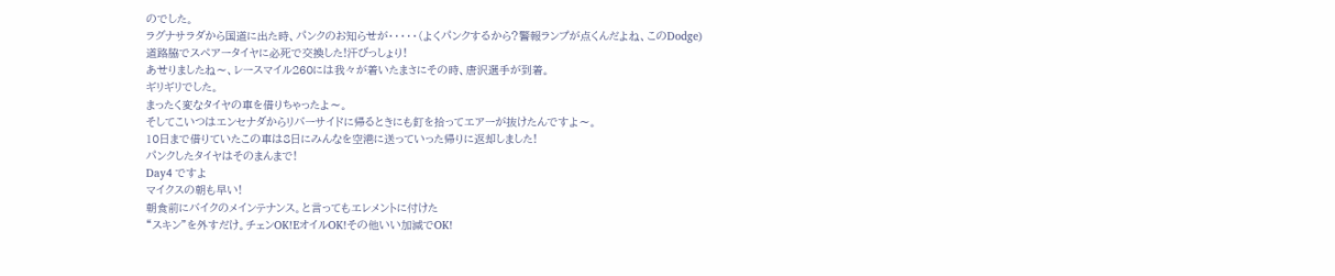のでした。
ラグナサラダから国道に出た時、パンクのお知らせが・・・・・(よくパンクするから?警報ランプが点くんだよね、このDodge)
道路脇でスペアータイヤに必死で交換した!汗びっしょり!
あせりましたね〜、レースマイル260には我々が着いたまさにその時、唐沢選手が到着。
ギリギリでした。
まったく変なタイヤの車を借りちゃったよ〜。
そしてこいつはエンセナダからリバーサイドに帰るときにも釘を拾ってエアーが抜けたんですよ〜。
10日まで借りていたこの車は8日にみんなを空港に送っていった帰りに返却しました!
パンクしたタイヤはそのまんまで!
Day4 ですよ
マイクスの朝も早い!
朝食前にバイクのメインテナンス。と言ってもエレメントに付けた
“スキン”を外すだけ。チェンOK!EオイルOK!その他いい加減でOK!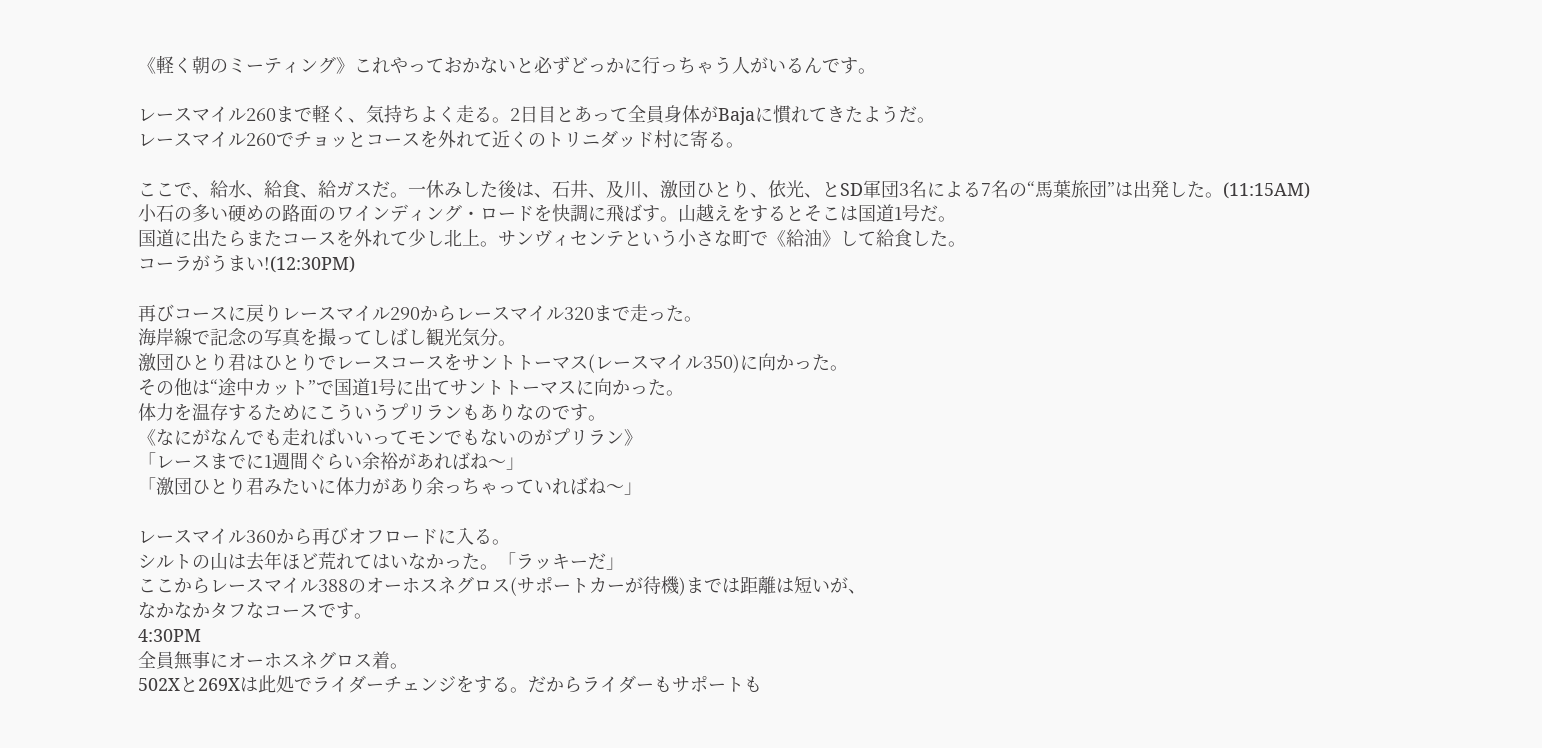《軽く朝のミーティング》これやっておかないと必ずどっかに行っちゃう人がいるんです。

レースマイル260まで軽く、気持ちよく走る。2日目とあって全員身体がBajaに慣れてきたようだ。
レースマイル260でチョッとコースを外れて近くのトリニダッド村に寄る。

ここで、給水、給食、給ガスだ。一休みした後は、石井、及川、激団ひとり、依光、とSD軍団3名による7名の“馬葉旅団”は出発した。(11:15AM)
小石の多い硬めの路面のワインディング・ロードを快調に飛ばす。山越えをするとそこは国道1号だ。
国道に出たらまたコースを外れて少し北上。サンヴィセンテという小さな町で《給油》して給食した。
コーラがうまい!(12:30PM)

再びコースに戻りレースマイル290からレースマイル320まで走った。
海岸線で記念の写真を撮ってしばし観光気分。
激団ひとり君はひとりでレースコースをサントトーマス(レースマイル350)に向かった。
その他は“途中カット”で国道1号に出てサントトーマスに向かった。
体力を温存するためにこういうプリランもありなのです。
《なにがなんでも走ればいいってモンでもないのがプリラン》
「レースまでに1週間ぐらい余裕があればね〜」
「激団ひとり君みたいに体力があり余っちゃっていればね〜」

レースマイル360から再びオフロードに入る。
シルトの山は去年ほど荒れてはいなかった。「ラッキーだ」
ここからレースマイル388のオーホスネグロス(サポートカーが待機)までは距離は短いが、
なかなかタフなコースです。
4:30PM
全員無事にオーホスネグロス着。
502Xと269Xは此処でライダーチェンジをする。だからライダーもサポートも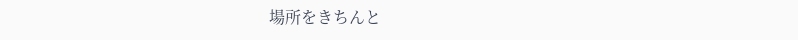場所をきちんと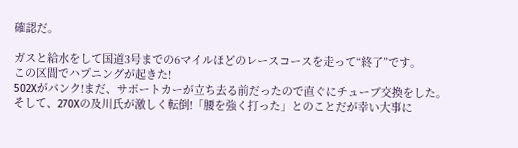確認だ。

ガスと給水をして国道3号までの6マイルほどのレースコースを走って“終了”です。
この区間でハプニングが起きた!
502Xがパンク!まだ、サポートカーが立ち去る前だったので直ぐにチューブ交換をした。
そして、270Xの及川氏が激しく転倒!「腰を強く打った」とのことだが幸い大事に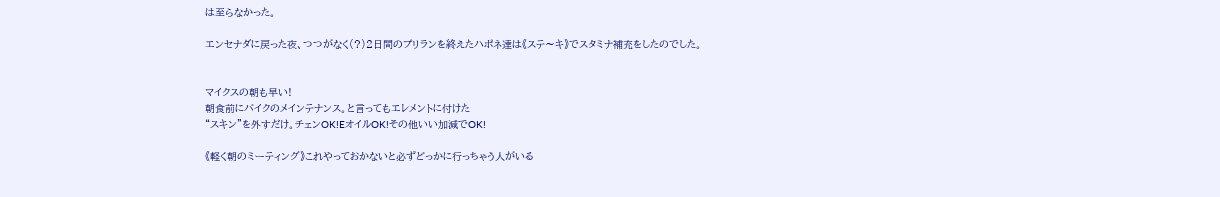は至らなかった。

エンセナダに戻った夜、つつがなく(?)2日間のプリランを終えたハポネ達は《ステ〜キ》でスタミナ補充をしたのでした。


マイクスの朝も早い!
朝食前にバイクのメインテナンス。と言ってもエレメントに付けた
“スキン”を外すだけ。チェンOK!EオイルOK!その他いい加減でOK!

《軽く朝のミーティング》これやっておかないと必ずどっかに行っちゃう人がいる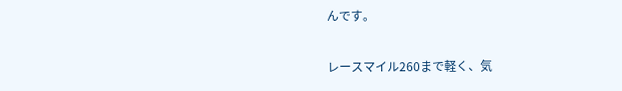んです。

レースマイル260まで軽く、気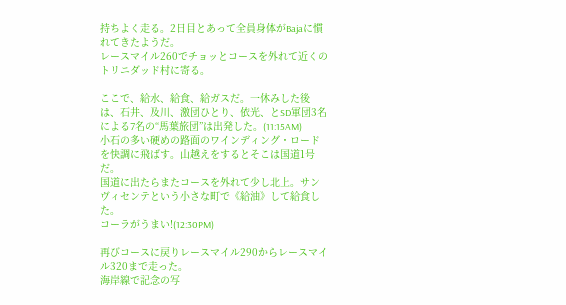持ちよく走る。2日目とあって全員身体がBajaに慣れてきたようだ。
レースマイル260でチョッとコースを外れて近くのトリニダッド村に寄る。

ここで、給水、給食、給ガスだ。一休みした後は、石井、及川、激団ひとり、依光、とSD軍団3名による7名の“馬葉旅団”は出発した。(11:15AM)
小石の多い硬めの路面のワインディング・ロードを快調に飛ばす。山越えをするとそこは国道1号だ。
国道に出たらまたコースを外れて少し北上。サンヴィセンテという小さな町で《給油》して給食した。
コーラがうまい!(12:30PM)

再びコースに戻りレースマイル290からレースマイル320まで走った。
海岸線で記念の写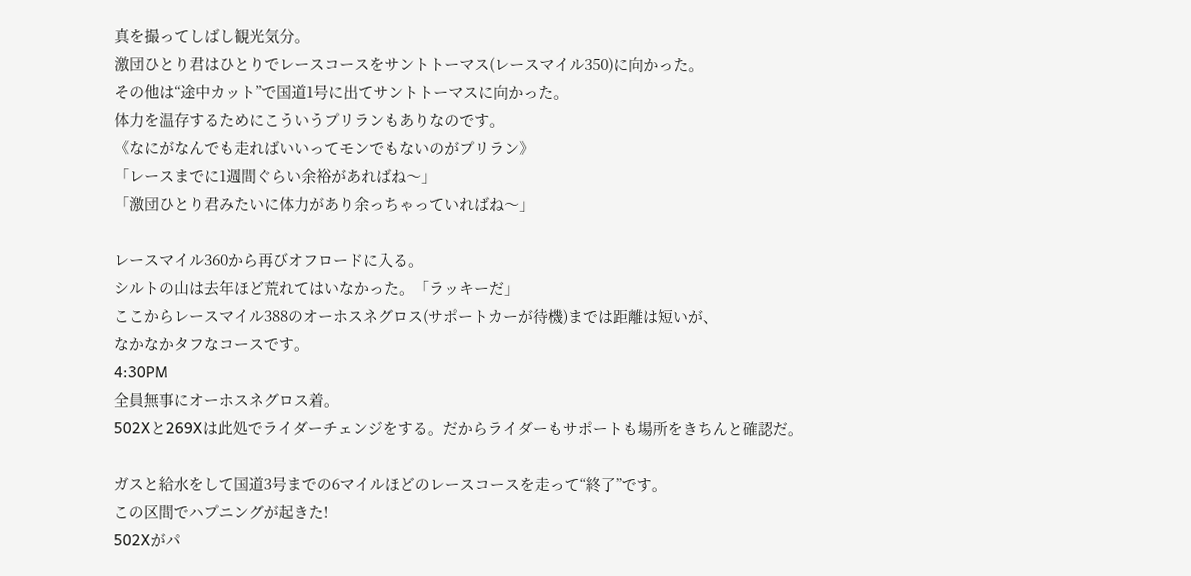真を撮ってしばし観光気分。
激団ひとり君はひとりでレースコースをサントトーマス(レースマイル350)に向かった。
その他は“途中カット”で国道1号に出てサントトーマスに向かった。
体力を温存するためにこういうプリランもありなのです。
《なにがなんでも走ればいいってモンでもないのがプリラン》
「レースまでに1週間ぐらい余裕があればね〜」
「激団ひとり君みたいに体力があり余っちゃっていればね〜」

レースマイル360から再びオフロードに入る。
シルトの山は去年ほど荒れてはいなかった。「ラッキーだ」
ここからレースマイル388のオーホスネグロス(サポートカーが待機)までは距離は短いが、
なかなかタフなコースです。
4:30PM
全員無事にオーホスネグロス着。
502Xと269Xは此処でライダーチェンジをする。だからライダーもサポートも場所をきちんと確認だ。

ガスと給水をして国道3号までの6マイルほどのレースコースを走って“終了”です。
この区間でハプニングが起きた!
502Xがパ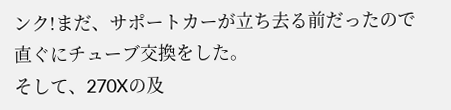ンク!まだ、サポートカーが立ち去る前だったので直ぐにチューブ交換をした。
そして、270Xの及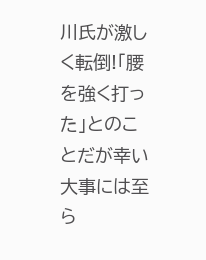川氏が激しく転倒!「腰を強く打った」とのことだが幸い大事には至ら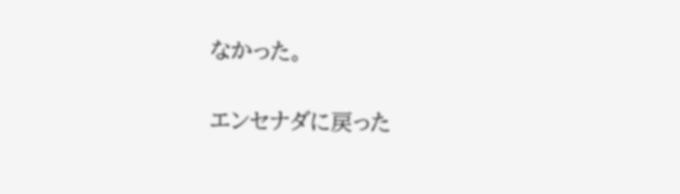なかった。

エンセナダに戻った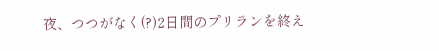夜、つつがなく(?)2日間のプリランを終え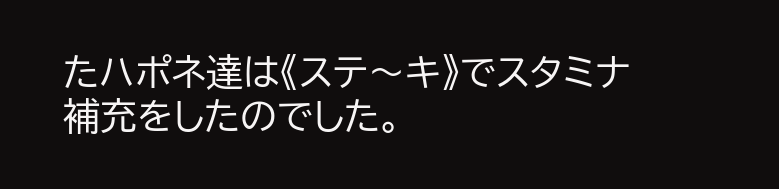たハポネ達は《ステ〜キ》でスタミナ補充をしたのでした。